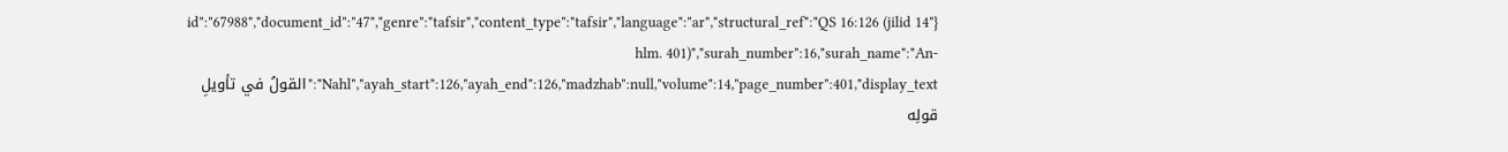{"id":"67988","document_id":"47","genre":"tafsir","content_type":"tafsir","language":"ar","structural_ref":"QS 16:126 (jilid 14 hlm. 401)","surah_number":16,"surah_name":"An-Nahl","ayah_start":126,"ayah_end":126,"madzhab":null,"volume":14,"page_number":401,"display_text":"القولُ في تأويلِ قولِه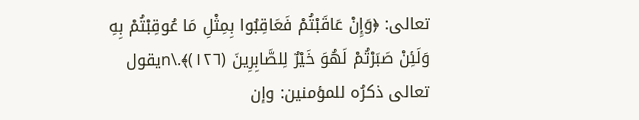تعالى: ﴿وَإِنْ عَاقَبْتُمْ فَعَاقِبُوا بِمِثْلِ مَا عُوقِبْتُمْ بِهِ وَلَئِنْ صَبَرْتُمْ لَهُوَ خَيْرٌ لِلصَّابِرِينَ (١٢٦)﴾.\nيقول تعالى ذكرُه للمؤمنين: وإن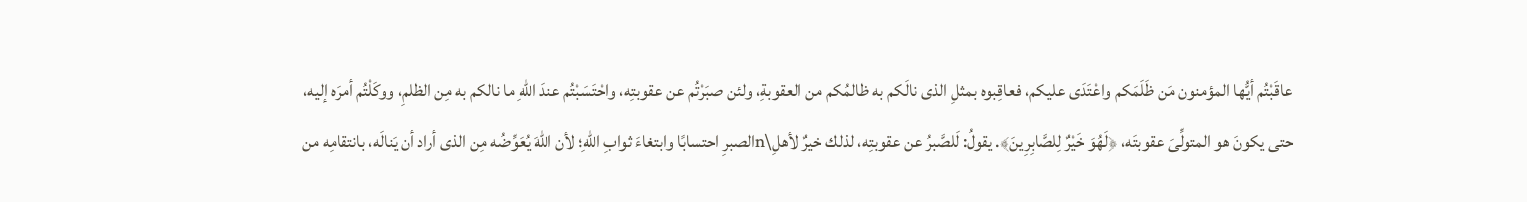عاقَبْتُم أيُّها المؤمنون مَن ظَلَمَكم واعْتَدَى عليكم، فعاقِبوه بمثلِ الذى نالَكم به ظالمُكم من العقوبةِ، ولئن صبَرْتُم عن عقوبتِه، واحْتَسَبْتُم عندَ اللهِ ما نالكم به مِن الظلمِ، ووكَلْتُم أمرَه إليه، حتى يكونَ هو المتولِّىَ عقوبتَه، ﴿لَهُوَ خَيْرٌ لِلصَّابِرِينَ﴾. يقولُ: لَلصَّبرُ عن عقوبتِه، لذلك خيرٌ لأهلِ\nالصبرِ احتسابًا وابتغاءَ ثوابِ اللهِ؛ لأن اللهَ يُعَوِّضُه مِن الذى أراد أن يَنالَه، بانتقامِه من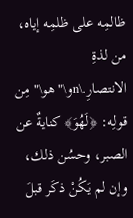ظالمِه على ظلمِه إياه، من لذةِ الانتصارِ.\nو\"هو\" مِن قولِه: ﴿لَهُوَ﴾ كنايةٌ عن الصبر، وحسُن ذلك، وإن لم يَكُنْ ذكَر قبلَ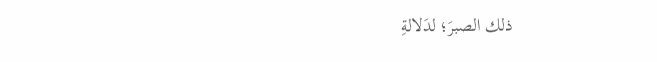ذلك الصبرَ؛ لدَلالةِ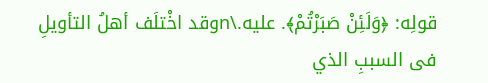قولِه: ﴿وَلَئِنْ صَبَرْتُمْ﴾. عليه.\nوقد اخْتلَف أهلُ التأويلِ فى السببِ الذي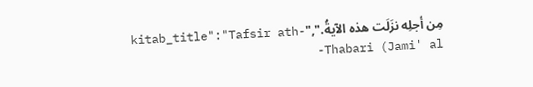مِن أجلِه نزَلَت هذه الآيةُ.","kitab_title":"Tafsir ath-Thabari (Jami' al-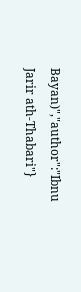Bayan)","author":"Ibnu Jarir ath-Thabari"}